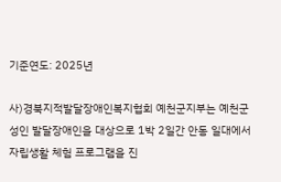기준연도: 2025년

사)경북지적발달장애인복지협회 예천군지부는 예천군 성인 발달장애인을 대상으로 1박 2일간 안동 일대에서 자립생활 체험 프로그램을 진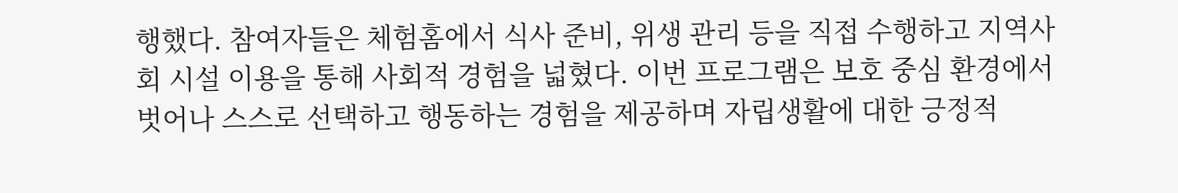행했다. 참여자들은 체험홈에서 식사 준비, 위생 관리 등을 직접 수행하고 지역사회 시설 이용을 통해 사회적 경험을 넓혔다. 이번 프로그램은 보호 중심 환경에서 벗어나 스스로 선택하고 행동하는 경험을 제공하며 자립생활에 대한 긍정적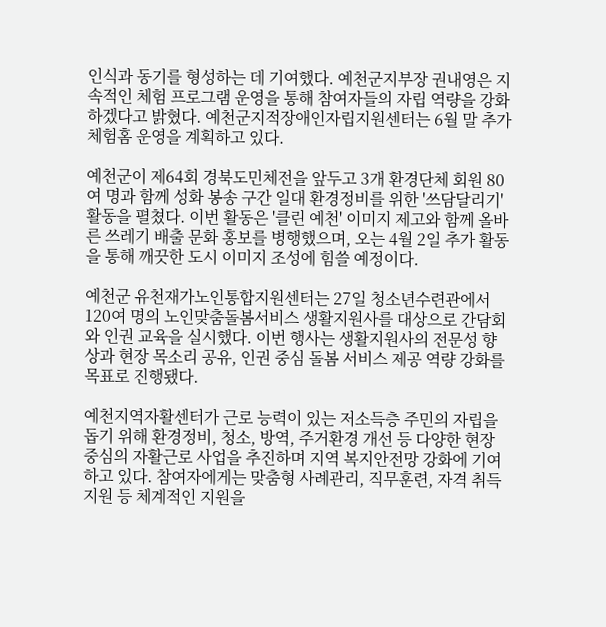인식과 동기를 형성하는 데 기여했다. 예천군지부장 권내영은 지속적인 체험 프로그램 운영을 통해 참여자들의 자립 역량을 강화하겠다고 밝혔다. 예천군지적장애인자립지원센터는 6월 말 추가 체험홈 운영을 계획하고 있다.

예천군이 제64회 경북도민체전을 앞두고 3개 환경단체 회원 80여 명과 함께 성화 봉송 구간 일대 환경정비를 위한 '쓰담달리기' 활동을 펼쳤다. 이번 활동은 '클린 예천' 이미지 제고와 함께 올바른 쓰레기 배출 문화 홍보를 병행했으며, 오는 4월 2일 추가 활동을 통해 깨끗한 도시 이미지 조성에 힘쓸 예정이다.

예천군 유천재가노인통합지원센터는 27일 청소년수련관에서 120여 명의 노인맞춤돌봄서비스 생활지원사를 대상으로 간담회와 인권 교육을 실시했다. 이번 행사는 생활지원사의 전문성 향상과 현장 목소리 공유, 인권 중심 돌봄 서비스 제공 역량 강화를 목표로 진행됐다.

예천지역자활센터가 근로 능력이 있는 저소득층 주민의 자립을 돕기 위해 환경정비, 청소, 방역, 주거환경 개선 등 다양한 현장 중심의 자활근로 사업을 추진하며 지역 복지안전망 강화에 기여하고 있다. 참여자에게는 맞춤형 사례관리, 직무훈련, 자격 취득 지원 등 체계적인 지원을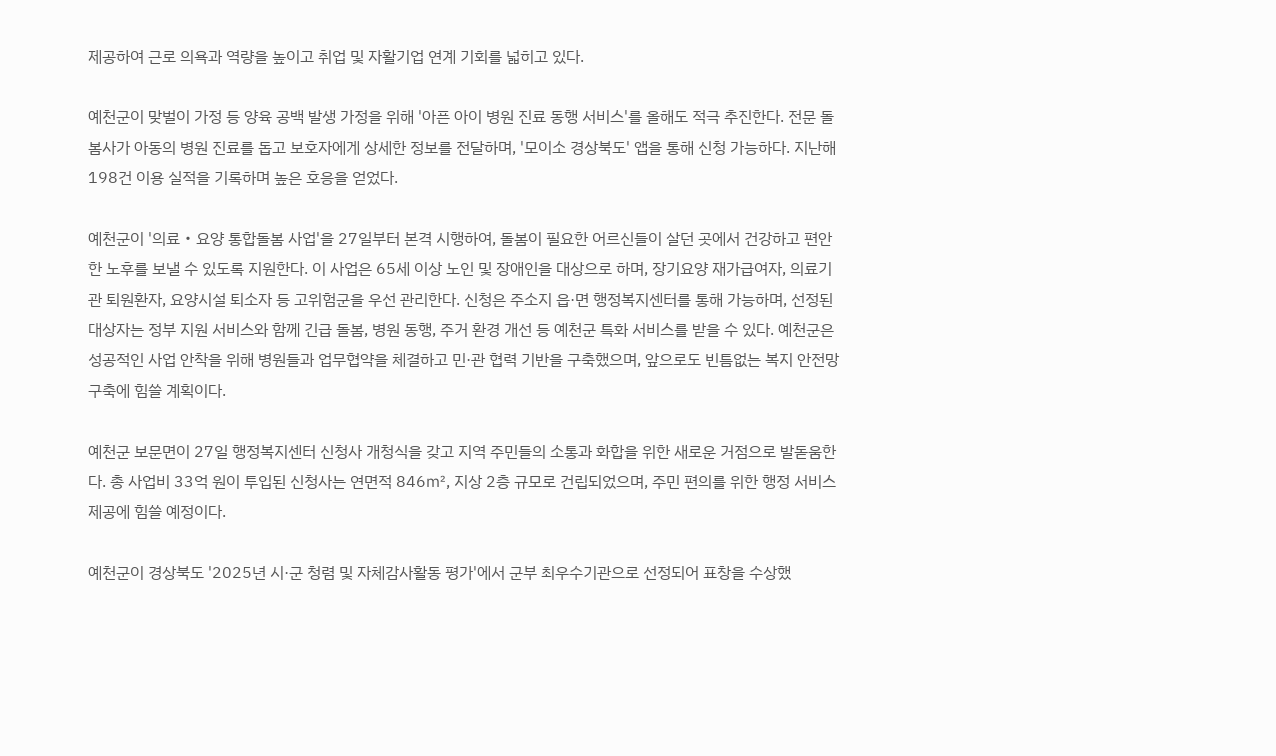제공하여 근로 의욕과 역량을 높이고 취업 및 자활기업 연계 기회를 넓히고 있다.

예천군이 맞벌이 가정 등 양육 공백 발생 가정을 위해 '아픈 아이 병원 진료 동행 서비스'를 올해도 적극 추진한다. 전문 돌봄사가 아동의 병원 진료를 돕고 보호자에게 상세한 정보를 전달하며, '모이소 경상북도' 앱을 통해 신청 가능하다. 지난해 198건 이용 실적을 기록하며 높은 호응을 얻었다.

예천군이 '의료‧요양 통합돌봄 사업'을 27일부터 본격 시행하여, 돌봄이 필요한 어르신들이 살던 곳에서 건강하고 편안한 노후를 보낼 수 있도록 지원한다. 이 사업은 65세 이상 노인 및 장애인을 대상으로 하며, 장기요양 재가급여자, 의료기관 퇴원환자, 요양시설 퇴소자 등 고위험군을 우선 관리한다. 신청은 주소지 읍·면 행정복지센터를 통해 가능하며, 선정된 대상자는 정부 지원 서비스와 함께 긴급 돌봄, 병원 동행, 주거 환경 개선 등 예천군 특화 서비스를 받을 수 있다. 예천군은 성공적인 사업 안착을 위해 병원들과 업무협약을 체결하고 민·관 협력 기반을 구축했으며, 앞으로도 빈틈없는 복지 안전망 구축에 힘쓸 계획이다.

예천군 보문면이 27일 행정복지센터 신청사 개청식을 갖고 지역 주민들의 소통과 화합을 위한 새로운 거점으로 발돋움한다. 총 사업비 33억 원이 투입된 신청사는 연면적 846㎡, 지상 2층 규모로 건립되었으며, 주민 편의를 위한 행정 서비스 제공에 힘쓸 예정이다.

예천군이 경상북도 '2025년 시·군 청렴 및 자체감사활동 평가'에서 군부 최우수기관으로 선정되어 표창을 수상했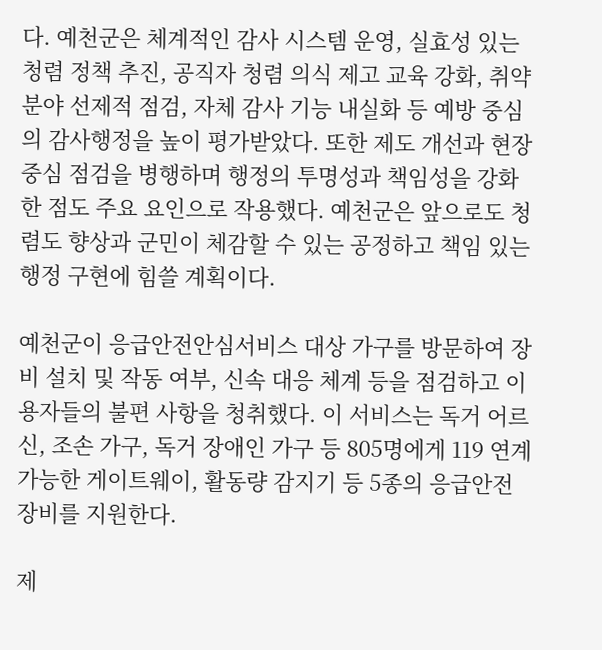다. 예천군은 체계적인 감사 시스템 운영, 실효성 있는 청렴 정책 추진, 공직자 청렴 의식 제고 교육 강화, 취약 분야 선제적 점검, 자체 감사 기능 내실화 등 예방 중심의 감사행정을 높이 평가받았다. 또한 제도 개선과 현장 중심 점검을 병행하며 행정의 투명성과 책임성을 강화한 점도 주요 요인으로 작용했다. 예천군은 앞으로도 청렴도 향상과 군민이 체감할 수 있는 공정하고 책임 있는 행정 구현에 힘쓸 계획이다.

예천군이 응급안전안심서비스 대상 가구를 방문하여 장비 설치 및 작동 여부, 신속 대응 체계 등을 점검하고 이용자들의 불편 사항을 청취했다. 이 서비스는 독거 어르신, 조손 가구, 독거 장애인 가구 등 805명에게 119 연계 가능한 게이트웨이, 활동량 감지기 등 5종의 응급안전장비를 지원한다.

제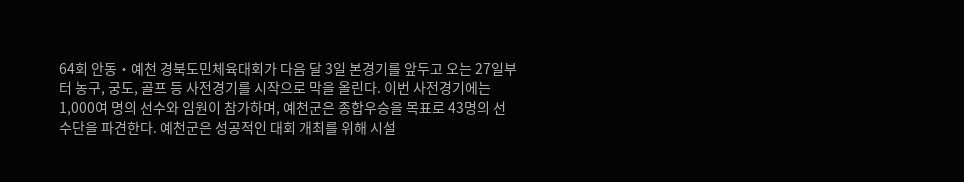64회 안동‧예천 경북도민체육대회가 다음 달 3일 본경기를 앞두고 오는 27일부터 농구, 궁도, 골프 등 사전경기를 시작으로 막을 올린다. 이번 사전경기에는 1,000여 명의 선수와 임원이 참가하며, 예천군은 종합우승을 목표로 43명의 선수단을 파견한다. 예천군은 성공적인 대회 개최를 위해 시설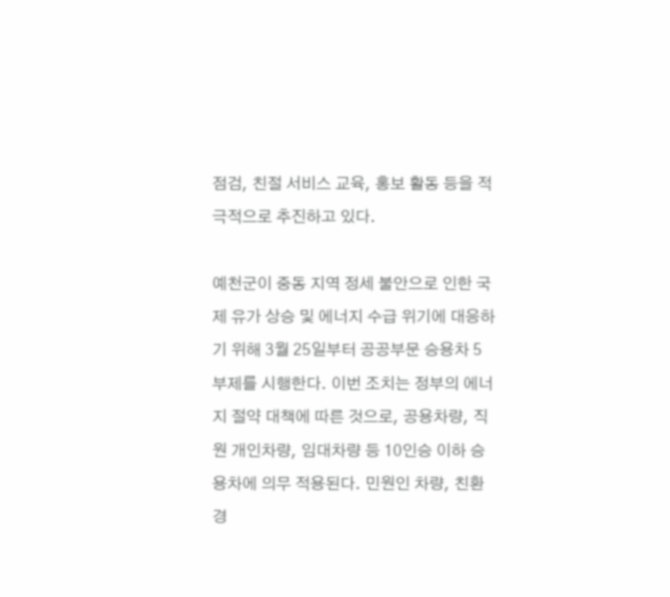점검, 친절 서비스 교육, 홍보 활동 등을 적극적으로 추진하고 있다.

예천군이 중동 지역 정세 불안으로 인한 국제 유가 상승 및 에너지 수급 위기에 대응하기 위해 3월 25일부터 공공부문 승용차 5부제를 시행한다. 이번 조치는 정부의 에너지 절약 대책에 따른 것으로, 공용차량, 직원 개인차량, 임대차량 등 10인승 이하 승용차에 의무 적용된다. 민원인 차량, 친환경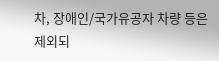차, 장애인/국가유공자 차량 등은 제외되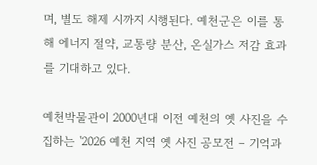며, 별도 해제 시까지 시행된다. 예천군은 이를 통해 에너지 절약, 교통량 분산, 온실가스 저감 효과를 기대하고 있다.

예천박물관이 2000년대 이전 예천의 옛 사진을 수집하는 '2026 예천 지역 옛 사진 공모전 – 기억과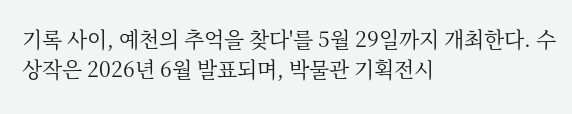기록 사이, 예천의 추억을 찾다'를 5월 29일까지 개최한다. 수상작은 2026년 6월 발표되며, 박물관 기획전시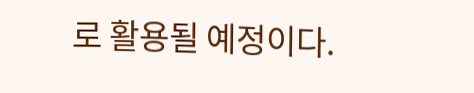로 활용될 예정이다.